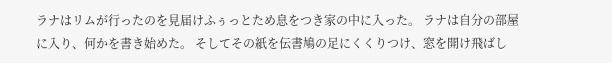ラナはリムが行ったのを見届けふぅっとため息をつき家の中に入った。 ラナは自分の部屋に入り、何かを書き始めた。 そしてその紙を伝書鳩の足にくくりつけ、窓を開け飛ばし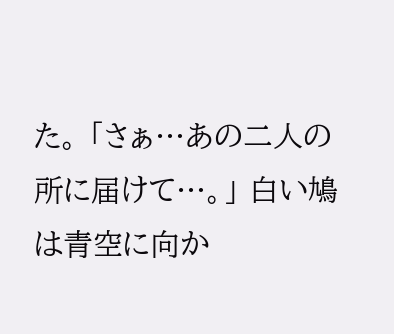た。 「さぁ…あの二人の所に届けて…。」 白い鳩は青空に向か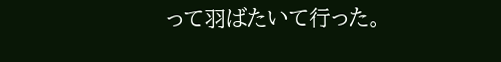って羽ばたいて行った。